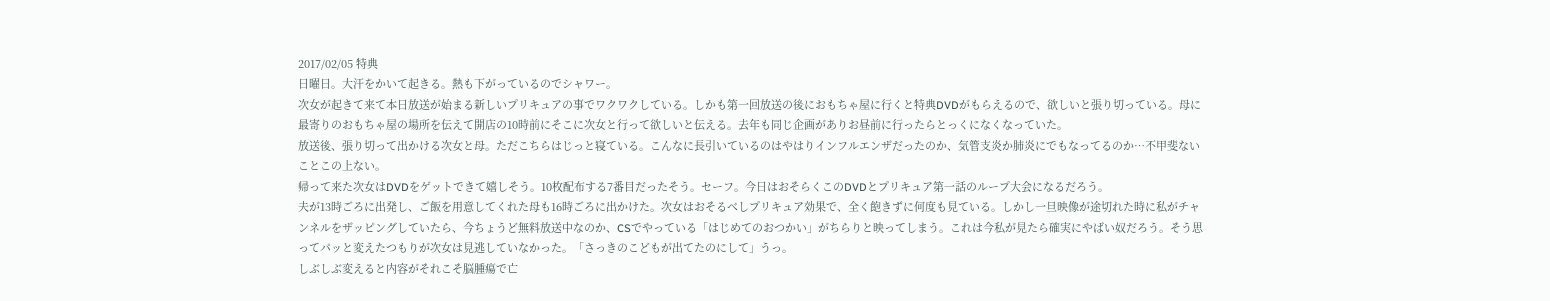2017/02/05 特典
日曜日。大汗をかいて起きる。熱も下がっているのでシャワー。
次女が起きて来て本日放送が始まる新しいプリキュアの事でワクワクしている。しかも第一回放送の後におもちゃ屋に行くと特典DVDがもらえるので、欲しいと張り切っている。母に最寄りのおもちゃ屋の場所を伝えて開店の10時前にそこに次女と行って欲しいと伝える。去年も同じ企画がありお昼前に行ったらとっくになくなっていた。
放送後、張り切って出かける次女と母。ただこちらはじっと寝ている。こんなに長引いているのはやはりインフルエンザだったのか、気管支炎か肺炎にでもなってるのか…不甲斐ないことこの上ない。
帰って来た次女はDVDをゲットできて嬉しそう。10枚配布する7番目だったそう。セーフ。今日はおそらくこのDVDとプリキュア第一話のループ大会になるだろう。
夫が13時ごろに出発し、ご飯を用意してくれた母も16時ごろに出かけた。次女はおそるべしプリキュア効果で、全く飽きずに何度も見ている。しかし一旦映像が途切れた時に私がチャンネルをザッピングしていたら、今ちょうど無料放送中なのか、CSでやっている「はじめてのおつかい」がちらりと映ってしまう。これは今私が見たら確実にやばい奴だろう。そう思ってパッと変えたつもりが次女は見逃していなかった。「さっきのこどもが出てたのにして」うっ。
しぶしぶ変えると内容がそれこそ脳腫瘍で亡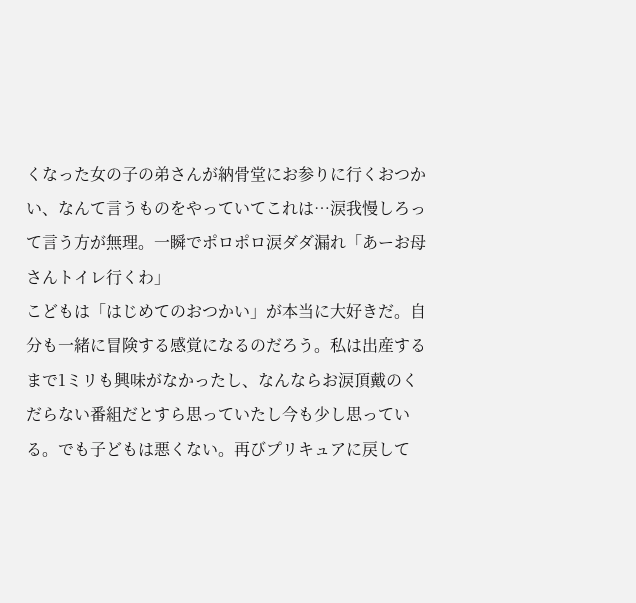くなった女の子の弟さんが納骨堂にお参りに行くおつかい、なんて言うものをやっていてこれは…涙我慢しろって言う方が無理。一瞬でポロポロ涙ダダ漏れ「あーお母さんトイレ行くわ」
こどもは「はじめてのおつかい」が本当に大好きだ。自分も一緒に冒険する感覚になるのだろう。私は出産するまで1ミリも興味がなかったし、なんならお涙頂戴のくだらない番組だとすら思っていたし今も少し思っている。でも子どもは悪くない。再びプリキュアに戻して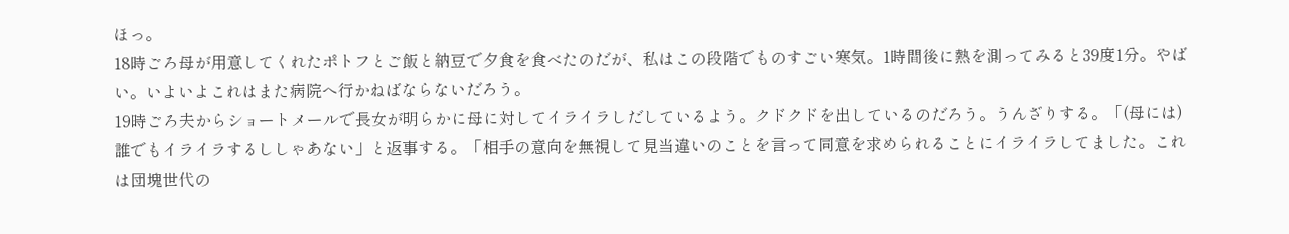ほっ。
18時ごろ母が用意してくれたポトフとご飯と納豆で夕食を食べたのだが、私はこの段階でものすごい寒気。1時間後に熱を測ってみると39度1分。やばい。いよいよこれはまた病院へ行かねばならないだろう。
19時ごろ夫からショートメールで長女が明らかに母に対してイライラしだしているよう。クドクドを出しているのだろう。うんざりする。「(母には)誰でもイライラするししゃあない」と返事する。「相手の意向を無視して見当違いのことを言って同意を求められることにイライラしてました。これは団塊世代の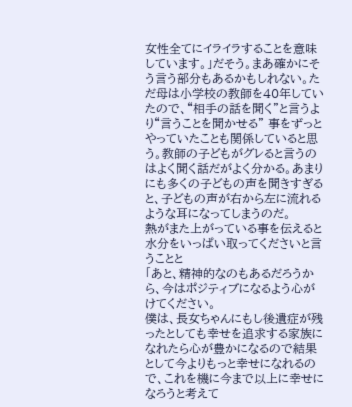女性全てにイライラすることを意味しています。」だそう。まあ確かにそう言う部分もあるかもしれない。ただ母は小学校の教師を40年していたので、“相手の話を聞く”と言うより“言うことを聞かせる” 事をずっとやっていたことも関係していると思う。教師の子どもがグレると言うのはよく聞く話だがよく分かる。あまりにも多くの子どもの声を聞きすぎると、子どもの声が右から左に流れるような耳になってしまうのだ。
熱がまた上がっている事を伝えると水分をいっぱい取ってくださいと言うことと
「あと、精神的なのもあるだろうから、今はポジティブになるよう心がけてください。
僕は、長女ちゃんにもし後遺症が残ったとしても幸せを追求する家族になれたら心が豊かになるので結果として今よりもっと幸せになれるので、これを機に今まで以上に幸せになろうと考えて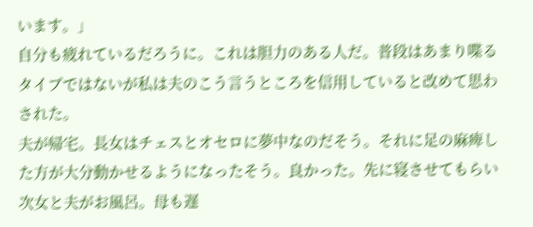います。」
自分も疲れているだろうに。これは胆力のある人だ。普段はあまり喋るタイプではないが私は夫のこう言うところを信用していると改めて思わされた。
夫が帰宅。長女はチェスとオセロに夢中なのだそう。それに足の麻痺した方が大分動かせるようになったそう。良かった。先に寝させてもらい次女と夫がお風呂。母も遅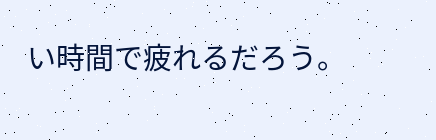い時間で疲れるだろう。